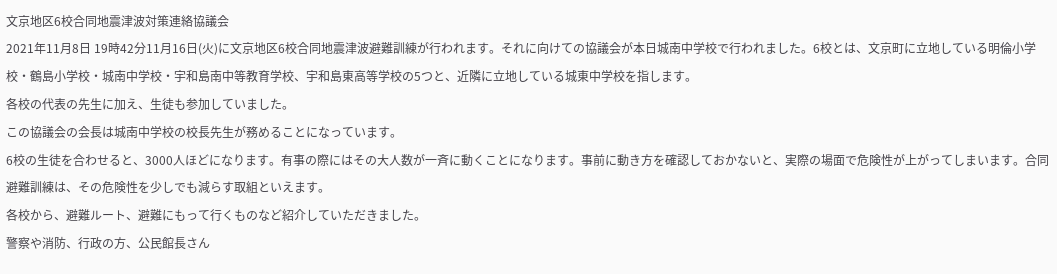文京地区6校合同地震津波対策連絡協議会
2021年11月8日 19時42分11月16日(火)に文京地区6校合同地震津波避難訓練が行われます。それに向けての協議会が本日城南中学校で行われました。6校とは、文京町に立地している明倫小学校・鶴島小学校・城南中学校・宇和島南中等教育学校、宇和島東高等学校の5つと、近隣に立地している城東中学校を指します。
各校の代表の先生に加え、生徒も参加していました。
この協議会の会長は城南中学校の校長先生が務めることになっています。
6校の生徒を合わせると、3000人ほどになります。有事の際にはその大人数が一斉に動くことになります。事前に動き方を確認しておかないと、実際の場面で危険性が上がってしまいます。合同避難訓練は、その危険性を少しでも減らす取組といえます。
各校から、避難ルート、避難にもって行くものなど紹介していただきました。
警察や消防、行政の方、公民館長さん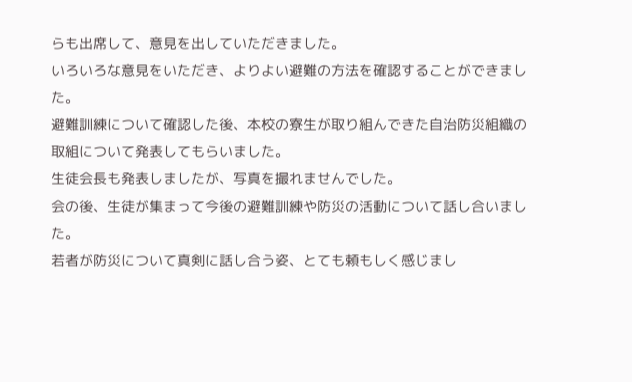らも出席して、意見を出していただきました。
いろいろな意見をいただき、よりよい避難の方法を確認することができました。
避難訓練について確認した後、本校の寮生が取り組んできた自治防災組織の取組について発表してもらいました。
生徒会長も発表しましたが、写真を撮れませんでした。
会の後、生徒が集まって今後の避難訓練や防災の活動について話し合いました。
若者が防災について真剣に話し合う姿、とても頼もしく感じまし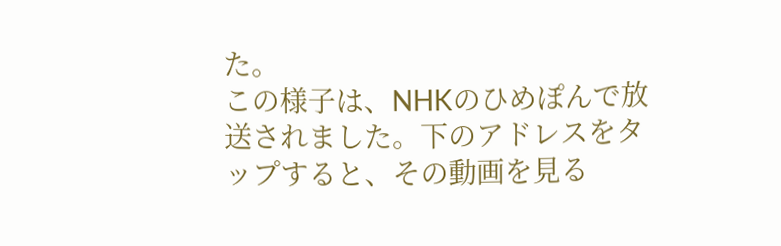た。
この様子は、NHKのひめぽんで放送されました。下のアドレスをタップすると、その動画を見る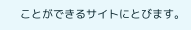ことができるサイトにとびます。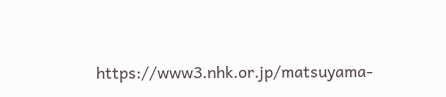https://www3.nhk.or.jp/matsuyama-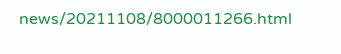news/20211108/8000011266.html